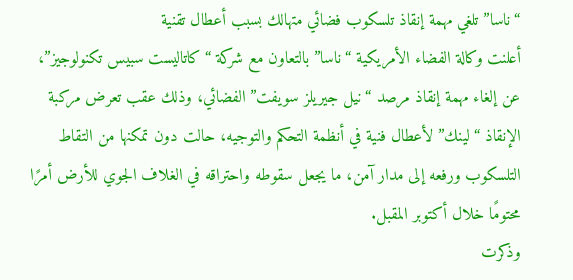“ناسا” تلغي مهمة إنقاذ تلسكوب فضائي متهالك بسبب أعطال تقنية
أعلنت وكالة الفضاء الأمريكية “ناسا” بالتعاون مع شركة “كاتاليست سبيس تكنولوجيز”، عن إلغاء مهمة إنقاذ مرصد “نيل جيريلز سويفت” الفضائي، وذلك عقب تعرض مركبة الإنقاذ “لينك” لأعطال فنية في أنظمة التحكم والتوجيه، حالت دون تمكنها من التقاط التلسكوب ورفعه إلى مدار آمن، ما يجعل سقوطه واحتراقه في الغلاف الجوي للأرض أمرًا محتومًا خلال أكتوبر المقبل.
وذكرت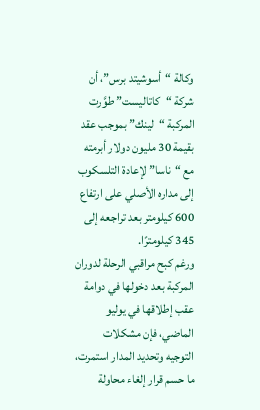وكالة “أسوشيتد برس”، أن شركة “كاتاليست” طوَّرت المركبة “لينك” بموجب عقد بقيمة 30 مليون دولار أبرمته مع “ناسا” لإعادة التلسكوب إلى مداره الأصلي على ارتفاع 600 كيلومتر بعد تراجعه إلى 345 كيلومترًا.
ورغم كبح مراقبي الرحلة لدوران المركبة بعد دخولها في دوامة عقب إطلاقها في يوليو الماضي، فإن مشكلات التوجيه وتحديد المدار استمرت، ما حسم قرار إلغاء محاولة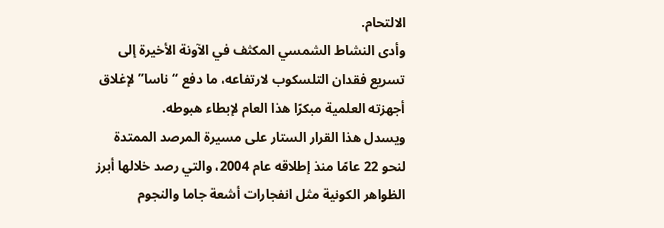الالتحام.
وأدى النشاط الشمسي المكثف في الآونة الأخيرة إلى تسريع فقدان التلسكوب لارتفاعه، ما دفع “ناسا” لإغلاق أجهزته العلمية مبكرًا هذا العام لإبطاء هبوطه.
ويسدل هذا القرار الستار على مسيرة المرصد الممتدة لنحو 22 عامًا منذ إطلاقه عام 2004، والتي رصد خلالها أبرز الظواهر الكونية مثل انفجارات أشعة جاما والنجوم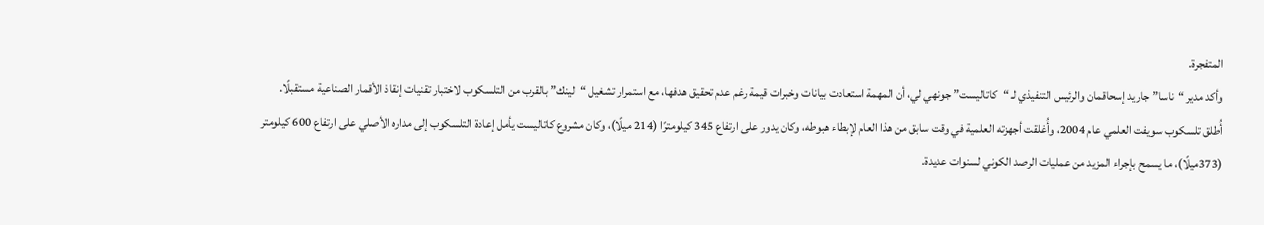المتفجرة.
وأكد مدير “ناسا” جاريد إسحاقمان والرئيس التنفيذي لـ “كاتاليست” جونهي لي، أن المهمة استعادت بيانات وخبرات قيمة رغم عدم تحقيق هدفها، مع استمرار تشغيل “لينك” بالقرب من التلسكوب لاختبار تقنيات إنقاذ الأقمار الصناعية مستقبلًا.
أُطلق تلسكوب سويفت العلمي عام 2004، وأُغلقت أجهزته العلمية في وقت سابق من هذا العام لإبطاء هبوطه، وكان يدور على ارتفاع 345 كيلومترًا (214 ميلًا)، وكان مشروع كاتاليست يأمل إعادة التلسكوب إلى مداره الأصلي على ارتفاع 600 كيلومتر (373ميلًا)، ما يسمح بإجراء المزيد من عمليات الرصد الكوني لسنوات عديدة.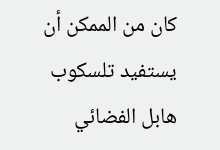كان من الممكن أن يستفيد تلسكوب هابل الفضائي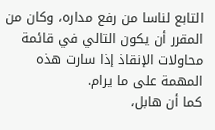التابع لناسا من رفع مداره، وكان من المقرر أن يكون التالي في قائمة محاولات الإنقاذ إذا سارت هذه المهمة على ما يرام.
كما أن هابل،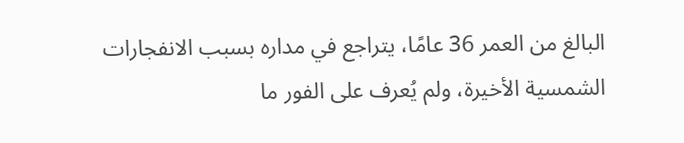البالغ من العمر 36 عامًا، يتراجع في مداره بسبب الانفجارات الشمسية الأخيرة، ولم يُعرف على الفور ما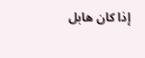إذا كان هابل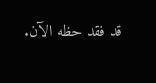قد فقد حظه الآن.